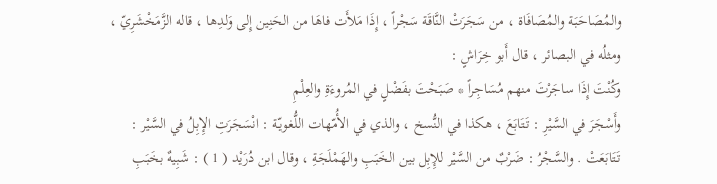والمُصَاحَبَة والمُصَافَاة ، من سَجَرَتْ النَّاقَة سَجْراً ، إِذَا مَلأَت فاهَا من الحَنِين إِلى وَلدِها ، قاله الزَّمَخْشَرِيّ ، ومثلُه في البصائر ، قال أَبو خِرَاشٍ :
وكُنْتَ إِذَا ساجَرْتَ منهم مُسَاجِراً * صَبَحْتَ بفَضْلٍ في المُروءَةِ والعِلْمِ
وأَسْجَرَ في السَّيْرِ : تَتَابَعَ ، هكذا في النُّسخ ، والذي في الأُمّهات اللُّغويّة : انْسَجَرَتِ الإِبِلُ في السَّيْر : تَتَابَعَتْ . والسَّجْرُ : ضَرْبٌ من السَّيْر للإِبِل بين الخَبَبِ والهَمْلَجَةِ ، وقال ابن دُرَيْد ( 1 ) : شَبِيهٌ بخَبَبِ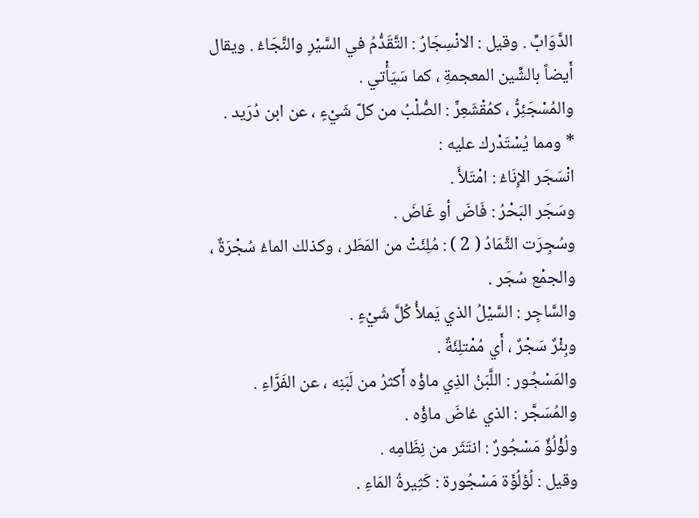الدَّوَابِّ . وقيل : الانْسِجَارُ : التَّقَدُّمُ في السَّيْرِ والنَّجَاءُ . ويقال أَيضاً بالشِّين المعجمةِ ، كما سَيَأْتي .
والمُسْجَئِرُّ ، كمُقْشَعِرٍّ : الصُّلْبُ من كلّ شَيْءٍ ، عن ابن دُرَيد .
* ومما يُسْتَدْرك عليه :
انْسَجَر الإِنَاءُ : امْتَلأَ .
وسَجَر البَحْرُ : فَاضَ أو غَاضَ .
وسُجِرَت الثَّمَادُ ( 2 ) : مُلِئَتْ من المَطَر ، وكذلك الماءُ سُجْرَةٌ ، والجمْع سُجَر .
والسَّاجِر : السَّيْلُ الذي يَملأُ كُلَّ شَيْءٍ .
وبِئْرٌ سَجْرٌ ، أَي مُمْتلِئَةٌ .
والمَسْجُور : اللَّبَنُ الذِي ماؤُه أَكثرُ من لَبَنِه ، عن الفَرَّاءِ .
والمُسَجَّر : الذي غاضَ ماؤُه .
ولُؤْلُؤٌ مَسْجُورٌ : انتَثَر من نِظَامِه .
وقيل : لُؤلُؤَة مَسْجُورة : كَثِيرةُ المَاءِ .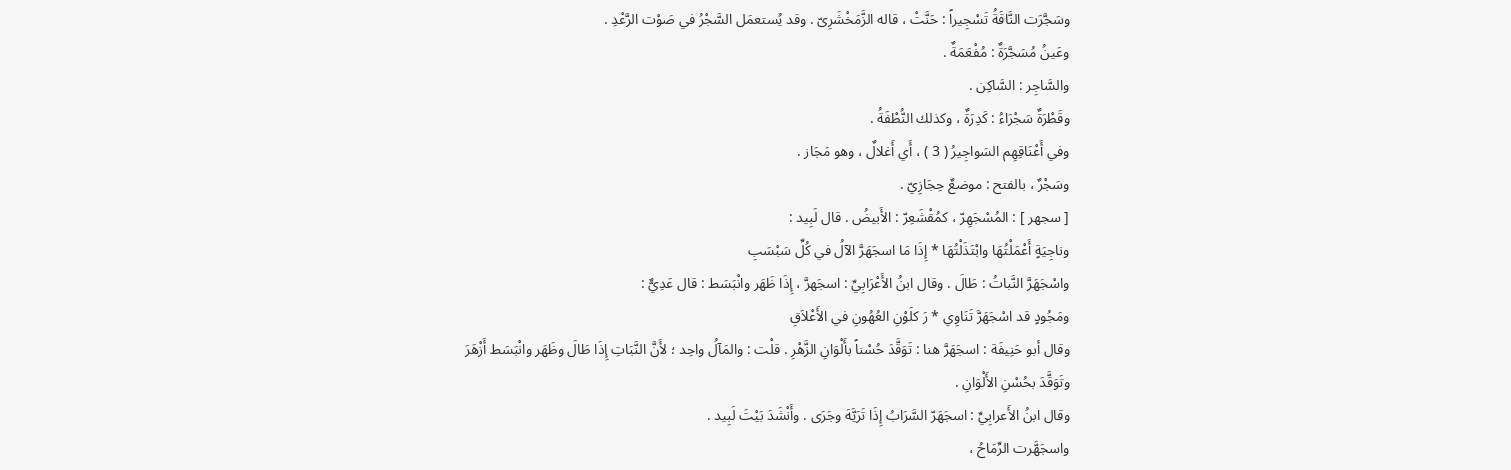وسَجَّرَت النَّاقَةُ تَسْجِيراً : حَنَّتْ ، قاله الزَّمَخْشَرِىّ . وقد يُستعمَل السَّجْرُ في صَوْت الرَّعْدِ .
وعَينُ مُسَجَّرَةٌ : مُفْعَمَةٌ .
والسَّاجِر : السَّاكِن .
وقَطْرَةٌ سَجْرَاءُ : كَدِرَةٌ ، وكذلك النُّطْفَةُ .
وفي أَعْنَاقِهِم السَواجِيرُ ( 3 ) ، أَي أَغلالٌ ، وهو مَجَاز .
وسَجْرٌ ، بالفتح : موضعٌ حِجَازِيّ .
[ سجهر ] : المُسْجَهِرّ ، كمُقْشَعِرّ : الأَبيضُ . قال لَبِيد :
وناجِيَةٍ أَعْمَلْتُهَا وابْتَذَلْتُهَا * إِذَا مَا اسجَهَرَّ الآلُ في كُلِّ سَبْسَبِ
واسْجَهَرَّ النَّباتُ : طَالَ . وقال ابنُ الأَعْرَابِيِّ : اسجَهرَّ ، إِذَا ظَهَر وانْبَسَط : قال عَدِيٌّ :
ومَجُودٍ قد اسْجَهَرَّ تَنَاوِي * رَ كلَوْنِ العُهُونِ في الأَعْلاَقِ
وقال أبو حَنِيفَة : اسجَهَرَّ هنا : تَوَقَّدَ حُسْناً بأَلْوَانِ الزَّهْرِ . قلْت : والمَآلُ واحِد ؛ لأَنَّ النَّبَاتِ إِذَا طَالَ وظَهَر وانْبَسَط أَزْهَرَ وتَوَقَّدَ بحُسْنِ الأَلْوَانِ .
وقال ابنُ الأَعرابِيِّ : اسجَهَرّ السَّرَابُ إِذَا تَرَيَّهَ وجَرَى . وأَنْشَدَ بَيْتَ لَبِيد .
واسجَهَّرت الرِّمَاحُ ،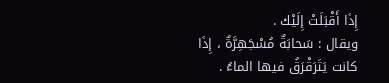إِذَا أَقْبَلَتْ إِلَيْك .
ويقال : سَحابَةٌ مُسْجَهِرَّةٌ ، إِذَا كانت يَتَرَقْرَقُ فيها الماءُ .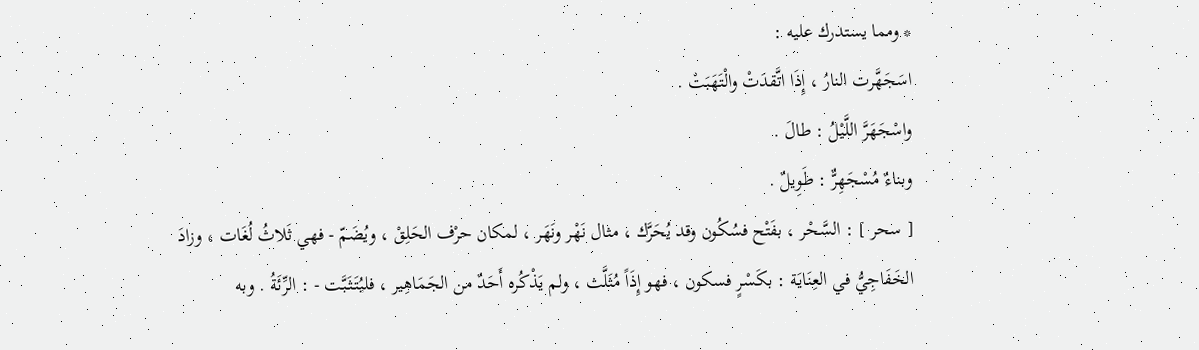* ومما يستدرك عليه :
اسَجَهَّرت النارُ ، إِذَا اتَّقدَتْ والْتَهَبَتْ .
واسْجَهَرَّ اللَّيْلُ : طالَ .
وبناءٌ مُسْجَهِرٌّ : طَوِيلٌ .
[ سحر ] : السَّحْر ، بفَتْح فسُكُون وقد يُحَرَّك ، مثال نَهْر ونَهَر ، لمكان حرْف الحَلِقْ ، ويُضَمّ - فهي ثَلاثُ لُغَات ، وزادَ الخَفَاجِيُّ في العِنَايَة : بكَسْرٍ فسكون ، فهو إِذَاً مُثَلَّث ، ولم يَذْكُره أَحَدٌ من الجَمَاهِير ، فليُتَثَبَّت - : الرِّئَةُ . وبه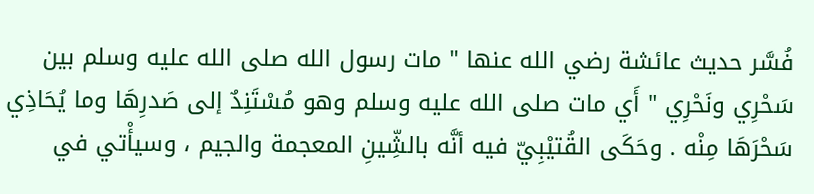فُسَّر حديث عائشة رضي الله عنها " مات رسول الله صلى الله عليه وسلم بين سَحْرِي ونَحْرِي " أَي مات صلى الله عليه وسلم وهو مُسْتَنِدٌ إلى صَدرِهَا وما يُحَاذِي سَحْرَهَا مِنْه . وحَكَى القُتيْبِيّ فيه أنَّه بالشِّينِ المعجمة والجيم ، وسيأْتي في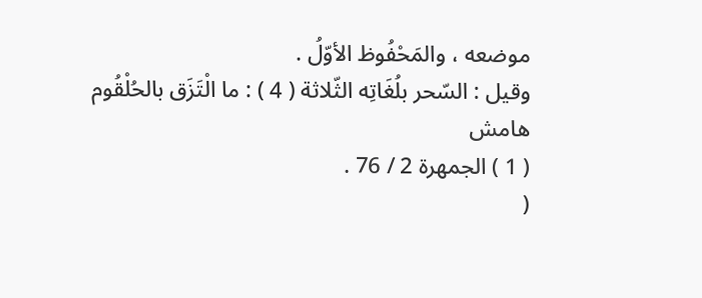موضعه ، والمَحْفُوظ الأوّلُ .
وقيل : السّحر بلُغَاتِه الثّلاثة ( 4 ) : ما الْتَزَق بالحُلْقُوم
هامش
( 1 ) الجمهرة 2 / 76 .
(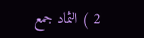2 ) الثماد جمع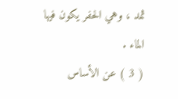ثمد ، وهي الحفر يكون فيها الماء .
( 3 ) عن الأساس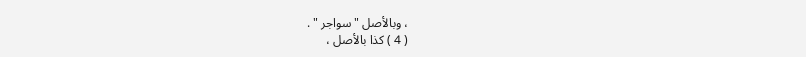، وبالأصل " سواجر " .
( 4 ) كذا بالأصل ،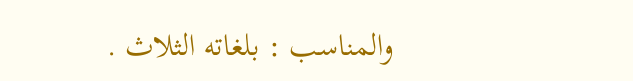والمناسب : بلغاته الثلاث .